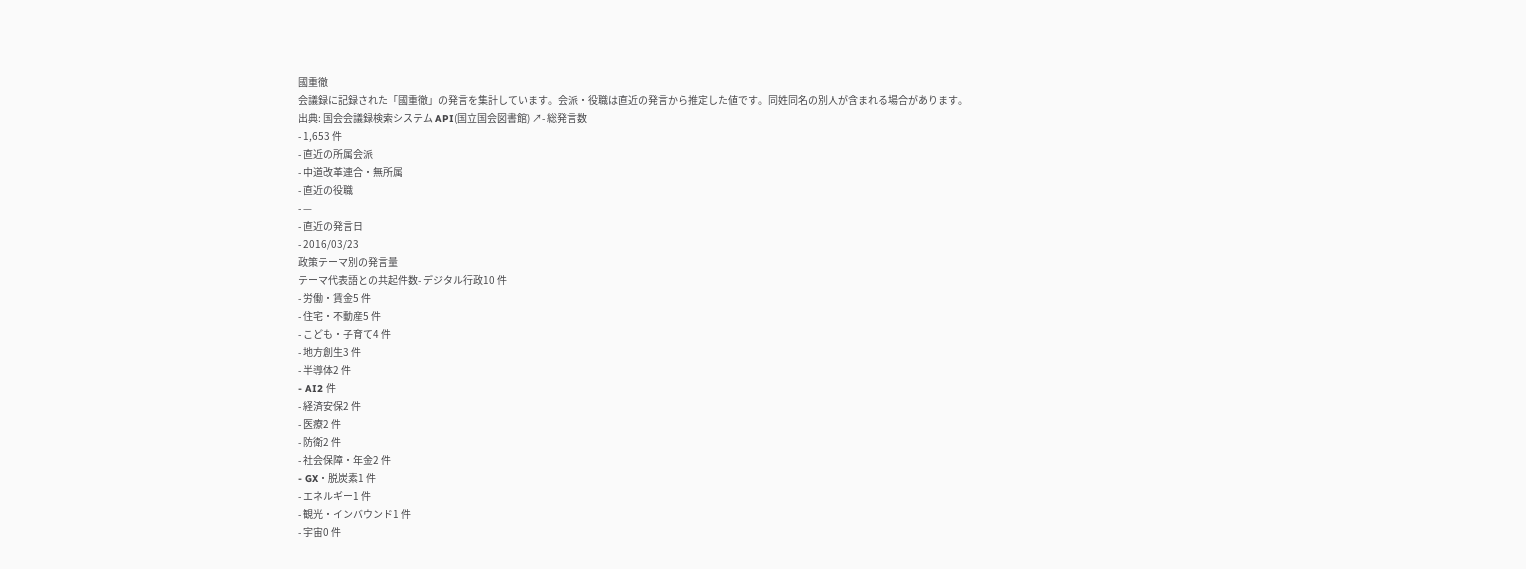國重徹
会議録に記録された「國重徹」の発言を集計しています。会派・役職は直近の発言から推定した値です。同姓同名の別人が含まれる場合があります。
出典: 国会会議録検索システム API(国立国会図書館) ↗- 総発言数
- 1,653 件
- 直近の所属会派
- 中道改革連合・無所属
- 直近の役職
- —
- 直近の発言日
- 2016/03/23
政策テーマ別の発言量
テーマ代表語との共起件数- デジタル行政10 件
- 労働・賃金5 件
- 住宅・不動産5 件
- こども・子育て4 件
- 地方創生3 件
- 半導体2 件
- AI2 件
- 経済安保2 件
- 医療2 件
- 防衛2 件
- 社会保障・年金2 件
- GX・脱炭素1 件
- エネルギー1 件
- 観光・インバウンド1 件
- 宇宙0 件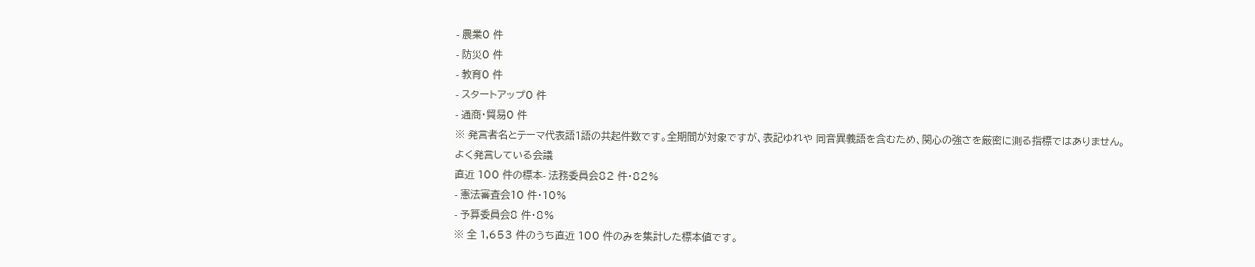- 農業0 件
- 防災0 件
- 教育0 件
- スタートアップ0 件
- 通商・貿易0 件
※ 発言者名とテーマ代表語1語の共起件数です。全期間が対象ですが、表記ゆれや 同音異義語を含むため、関心の強さを厳密に測る指標ではありません。
よく発言している会議
直近 100 件の標本- 法務委員会82 件・82%
- 憲法審査会10 件・10%
- 予算委員会8 件・8%
※ 全 1,653 件のうち直近 100 件のみを集計した標本値です。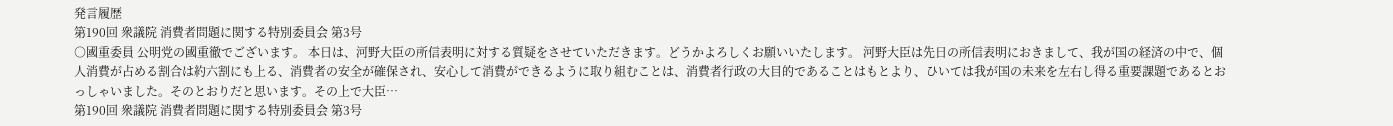発言履歴
第190回 衆議院 消費者問題に関する特別委員会 第3号
○國重委員 公明党の國重徹でございます。 本日は、河野大臣の所信表明に対する質疑をさせていただきます。どうかよろしくお願いいたします。 河野大臣は先日の所信表明におきまして、我が国の経済の中で、個人消費が占める割合は約六割にも上る、消費者の安全が確保され、安心して消費ができるように取り組むことは、消費者行政の大目的であることはもとより、ひいては我が国の未来を左右し得る重要課題であるとおっしゃいました。そのとおりだと思います。その上で大臣…
第190回 衆議院 消費者問題に関する特別委員会 第3号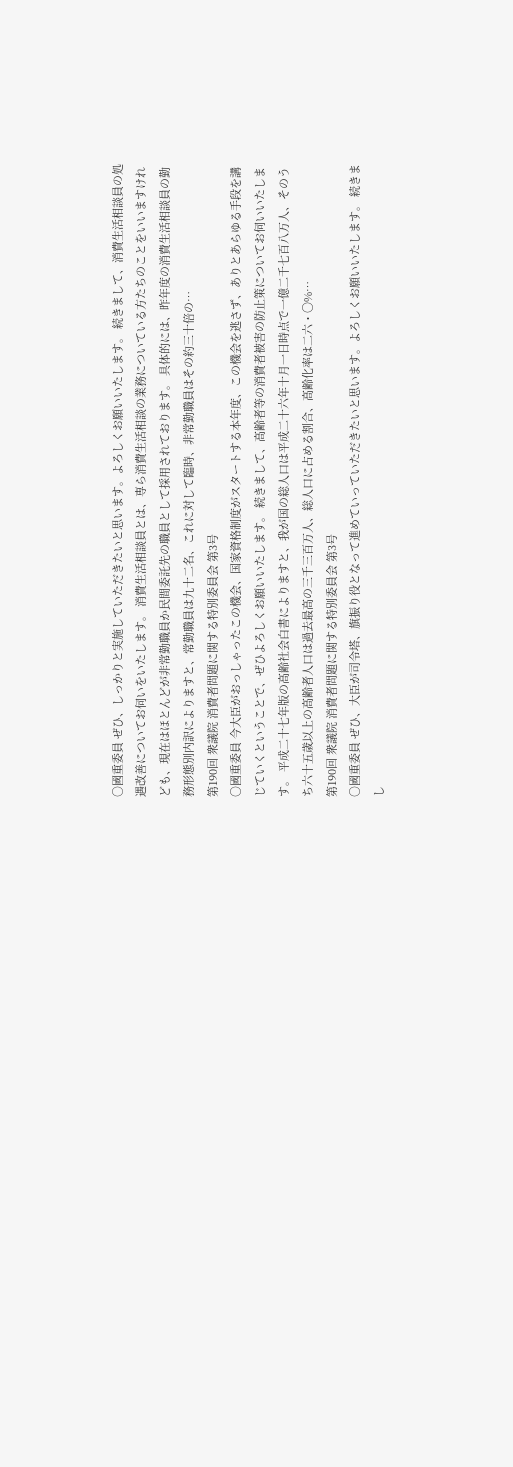○國重委員 ぜひ、しっかりと実施していただきたいと思います。よろしくお願いいたします。 続きまして、消費生活相談員の処遇改善についてお伺いをいたします。 消費生活相談員とは、専ら消費生活相談の業務についている方たちのことをいいますけれども、現在はほとんどが非常勤職員か民間委託先の職員として採用されております。 具体的には、昨年度の消費生活相談員の勤務形態別内訳によりますと、常勤職員は九十二名、これに対して臨時、非常勤職員はその約三十倍の…
第190回 衆議院 消費者問題に関する特別委員会 第3号
○國重委員 今大臣がおっしゃったこの機会、国家資格制度がスタートする本年度、この機会を逃さず、ありとあらゆる手段を講じていくということで、ぜひよろしくお願いいたします。 続きまして、高齢者等の消費者被害の防止策についてお伺いいたします。 平成二十七年版の高齢社会白書によりますと、我が国の総人口は平成二十六年十月一日時点で一億二千七百八万人、そのうち六十五歳以上の高齢者人口は過去最高の三千三百万人、総人口に占める割合、高齢化率は二六・〇%…
第190回 衆議院 消費者問題に関する特別委員会 第3号
○國重委員 ぜひ、大臣が司令塔、旗振り役となって進めていっていただきたいと思います。よろしくお願いいたします。 続きまし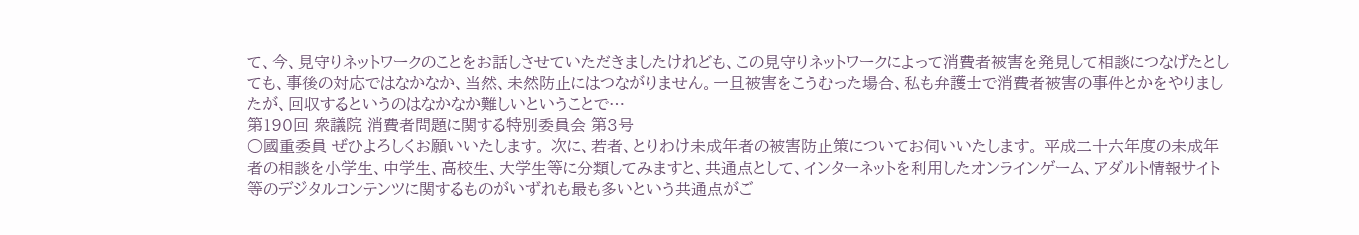て、今、見守りネットワークのことをお話しさせていただきましたけれども、この見守りネットワークによって消費者被害を発見して相談につなげたとしても、事後の対応ではなかなか、当然、未然防止にはつながりません。一旦被害をこうむった場合、私も弁護士で消費者被害の事件とかをやりましたが、回収するというのはなかなか難しいということで…
第190回 衆議院 消費者問題に関する特別委員会 第3号
○國重委員 ぜひよろしくお願いいたします。 次に、若者、とりわけ未成年者の被害防止策についてお伺いいたします。 平成二十六年度の未成年者の相談を小学生、中学生、高校生、大学生等に分類してみますと、共通点として、インターネットを利用したオンラインゲーム、アダルト情報サイト等のデジタルコンテンツに関するものがいずれも最も多いという共通点がご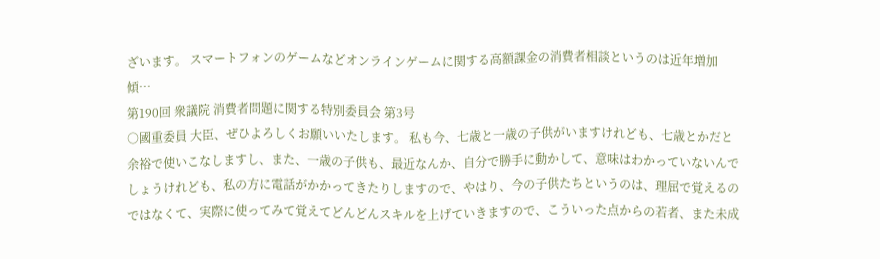ざいます。 スマートフォンのゲームなどオンラインゲームに関する高額課金の消費者相談というのは近年増加傾…
第190回 衆議院 消費者問題に関する特別委員会 第3号
○國重委員 大臣、ぜひよろしくお願いいたします。 私も今、七歳と一歳の子供がいますけれども、七歳とかだと余裕で使いこなしますし、また、一歳の子供も、最近なんか、自分で勝手に動かして、意味はわかっていないんでしょうけれども、私の方に電話がかかってきたりしますので、やはり、今の子供たちというのは、理屈で覚えるのではなくて、実際に使ってみて覚えてどんどんスキルを上げていきますので、こういった点からの若者、また未成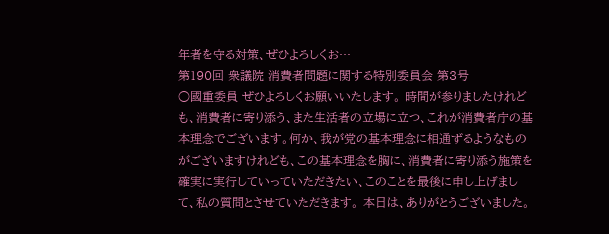年者を守る対策、ぜひよろしくお…
第190回 衆議院 消費者問題に関する特別委員会 第3号
○國重委員 ぜひよろしくお願いいたします。 時間が参りましたけれども、消費者に寄り添う、また生活者の立場に立つ、これが消費者庁の基本理念でございます。何か、我が党の基本理念に相通ずるようなものがございますけれども、この基本理念を胸に、消費者に寄り添う施策を確実に実行していっていただきたい、このことを最後に申し上げまして、私の質問とさせていただきます。 本日は、ありがとうございました。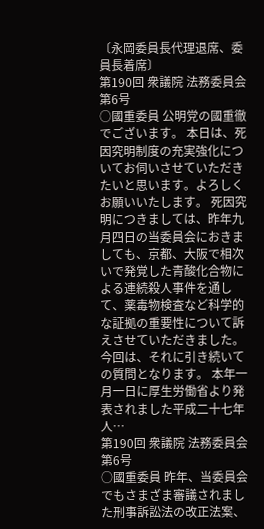〔永岡委員長代理退席、委員長着席〕
第190回 衆議院 法務委員会 第6号
○國重委員 公明党の國重徹でございます。 本日は、死因究明制度の充実強化についてお伺いさせていただきたいと思います。よろしくお願いいたします。 死因究明につきましては、昨年九月四日の当委員会におきましても、京都、大阪で相次いで発覚した青酸化合物による連続殺人事件を通して、薬毒物検査など科学的な証拠の重要性について訴えさせていただきました。今回は、それに引き続いての質問となります。 本年一月一日に厚生労働省より発表されました平成二十七年人…
第190回 衆議院 法務委員会 第6号
○國重委員 昨年、当委員会でもさまざま審議されました刑事訴訟法の改正法案、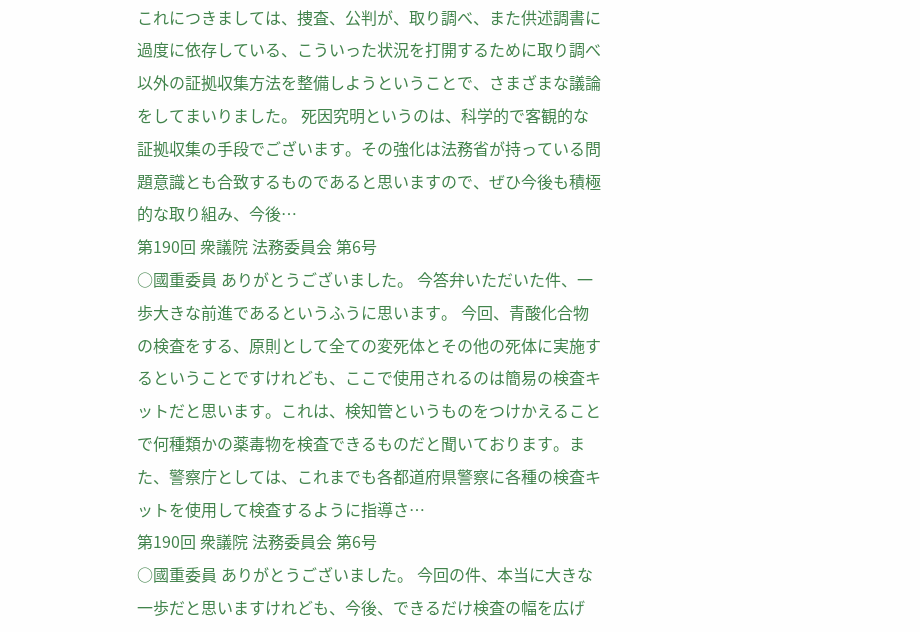これにつきましては、捜査、公判が、取り調べ、また供述調書に過度に依存している、こういった状況を打開するために取り調べ以外の証拠収集方法を整備しようということで、さまざまな議論をしてまいりました。 死因究明というのは、科学的で客観的な証拠収集の手段でございます。その強化は法務省が持っている問題意識とも合致するものであると思いますので、ぜひ今後も積極的な取り組み、今後…
第190回 衆議院 法務委員会 第6号
○國重委員 ありがとうございました。 今答弁いただいた件、一歩大きな前進であるというふうに思います。 今回、青酸化合物の検査をする、原則として全ての変死体とその他の死体に実施するということですけれども、ここで使用されるのは簡易の検査キットだと思います。これは、検知管というものをつけかえることで何種類かの薬毒物を検査できるものだと聞いております。また、警察庁としては、これまでも各都道府県警察に各種の検査キットを使用して検査するように指導さ…
第190回 衆議院 法務委員会 第6号
○國重委員 ありがとうございました。 今回の件、本当に大きな一歩だと思いますけれども、今後、できるだけ検査の幅を広げ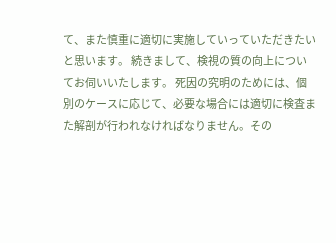て、また慎重に適切に実施していっていただきたいと思います。 続きまして、検視の質の向上についてお伺いいたします。 死因の究明のためには、個別のケースに応じて、必要な場合には適切に検査また解剖が行われなければなりません。その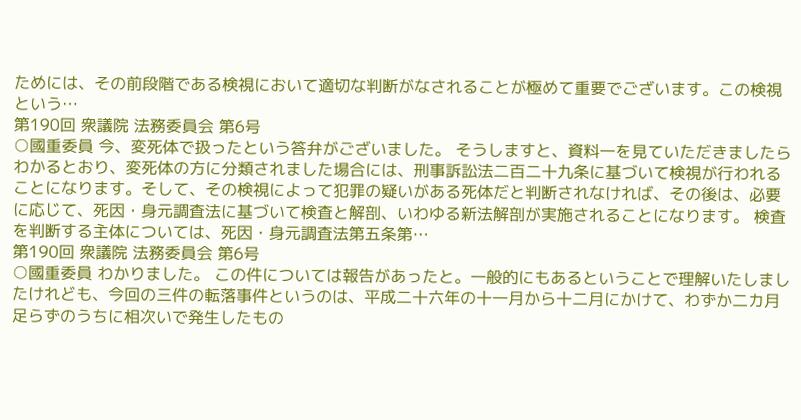ためには、その前段階である検視において適切な判断がなされることが極めて重要でございます。この検視という…
第190回 衆議院 法務委員会 第6号
○國重委員 今、変死体で扱ったという答弁がございました。 そうしますと、資料一を見ていただきましたらわかるとおり、変死体の方に分類されました場合には、刑事訴訟法二百二十九条に基づいて検視が行われることになります。そして、その検視によって犯罪の疑いがある死体だと判断されなければ、その後は、必要に応じて、死因・身元調査法に基づいて検査と解剖、いわゆる新法解剖が実施されることになります。 検査を判断する主体については、死因・身元調査法第五条第…
第190回 衆議院 法務委員会 第6号
○國重委員 わかりました。 この件については報告があったと。一般的にもあるということで理解いたしましたけれども、今回の三件の転落事件というのは、平成二十六年の十一月から十二月にかけて、わずか二カ月足らずのうちに相次いで発生したもの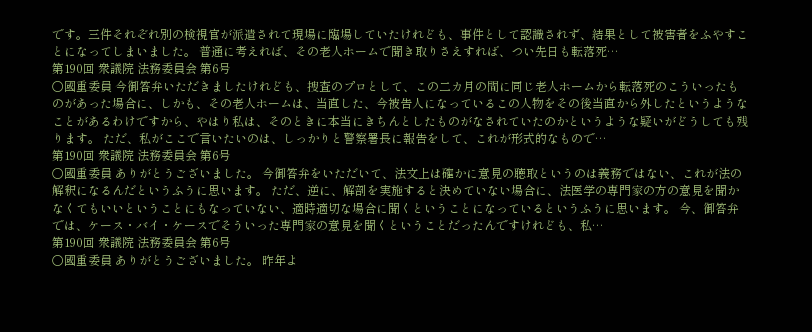です。三件それぞれ別の検視官が派遣されて現場に臨場していたけれども、事件として認識されず、結果として被害者をふやすことになってしまいました。 普通に考えれば、その老人ホームで聞き取りさえすれば、つい先日も転落死…
第190回 衆議院 法務委員会 第6号
○國重委員 今御答弁いただきましたけれども、捜査のプロとして、この二カ月の間に同じ老人ホームから転落死のこういったものがあった場合に、しかも、その老人ホームは、当直した、今被告人になっているこの人物をその後当直から外したというようなことがあるわけですから、やはり私は、そのときに本当にきちんとしたものがなされていたのかというような疑いがどうしても残ります。 ただ、私がここで言いたいのは、しっかりと警察署長に報告をして、これが形式的なもので…
第190回 衆議院 法務委員会 第6号
○國重委員 ありがとうございました。 今御答弁をいただいて、法文上は確かに意見の聴取というのは義務ではない、これが法の解釈になるんだというふうに思います。 ただ、逆に、解剖を実施すると決めていない場合に、法医学の専門家の方の意見を聞かなくてもいいということにもなっていない、適時適切な場合に聞くということになっているというふうに思います。 今、御答弁では、ケース・バイ・ケースでそういった専門家の意見を聞くということだったんですけれども、私…
第190回 衆議院 法務委員会 第6号
○國重委員 ありがとうございました。 昨年よ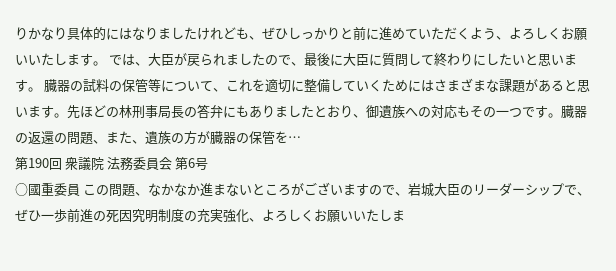りかなり具体的にはなりましたけれども、ぜひしっかりと前に進めていただくよう、よろしくお願いいたします。 では、大臣が戻られましたので、最後に大臣に質問して終わりにしたいと思います。 臓器の試料の保管等について、これを適切に整備していくためにはさまざまな課題があると思います。先ほどの林刑事局長の答弁にもありましたとおり、御遺族への対応もその一つです。臓器の返還の問題、また、遺族の方が臓器の保管を…
第190回 衆議院 法務委員会 第6号
○國重委員 この問題、なかなか進まないところがございますので、岩城大臣のリーダーシップで、ぜひ一歩前進の死因究明制度の充実強化、よろしくお願いいたしま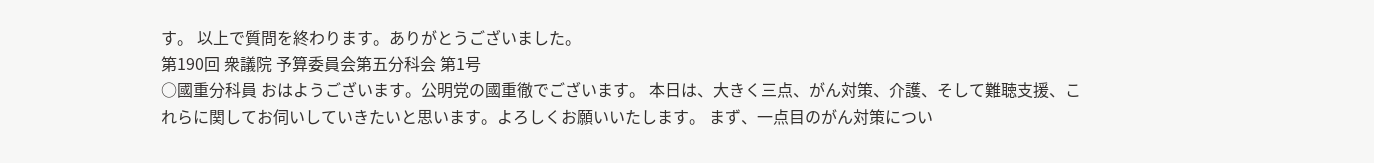す。 以上で質問を終わります。ありがとうございました。
第190回 衆議院 予算委員会第五分科会 第1号
○國重分科員 おはようございます。公明党の國重徹でございます。 本日は、大きく三点、がん対策、介護、そして難聴支援、これらに関してお伺いしていきたいと思います。よろしくお願いいたします。 まず、一点目のがん対策につい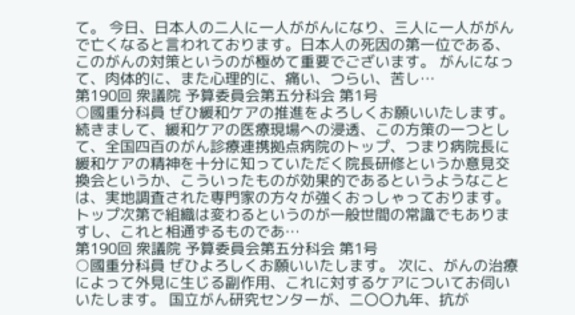て。 今日、日本人の二人に一人ががんになり、三人に一人ががんで亡くなると言われております。日本人の死因の第一位である、このがんの対策というのが極めて重要でございます。 がんになって、肉体的に、また心理的に、痛い、つらい、苦し…
第190回 衆議院 予算委員会第五分科会 第1号
○國重分科員 ぜひ緩和ケアの推進をよろしくお願いいたします。 続きまして、緩和ケアの医療現場への浸透、この方策の一つとして、全国四百のがん診療連携拠点病院のトップ、つまり病院長に緩和ケアの精神を十分に知っていただく院長研修というか意見交換会というか、こういったものが効果的であるというようなことは、実地調査された専門家の方々が強くおっしゃっております。 トップ次第で組織は変わるというのが一般世間の常識でもありますし、これと相通ずるものであ…
第190回 衆議院 予算委員会第五分科会 第1号
○國重分科員 ぜひよろしくお願いいたします。 次に、がんの治療によって外見に生じる副作用、これに対するケアについてお伺いいたします。 国立がん研究センターが、二〇〇九年、抗が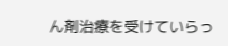ん剤治療を受けていらっ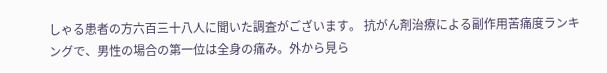しゃる患者の方六百三十八人に聞いた調査がございます。 抗がん剤治療による副作用苦痛度ランキングで、男性の場合の第一位は全身の痛み。外から見ら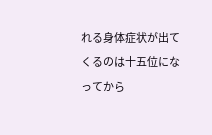れる身体症状が出てくるのは十五位になってから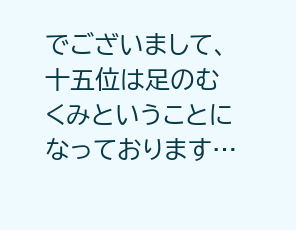でございまして、十五位は足のむくみということになっております…